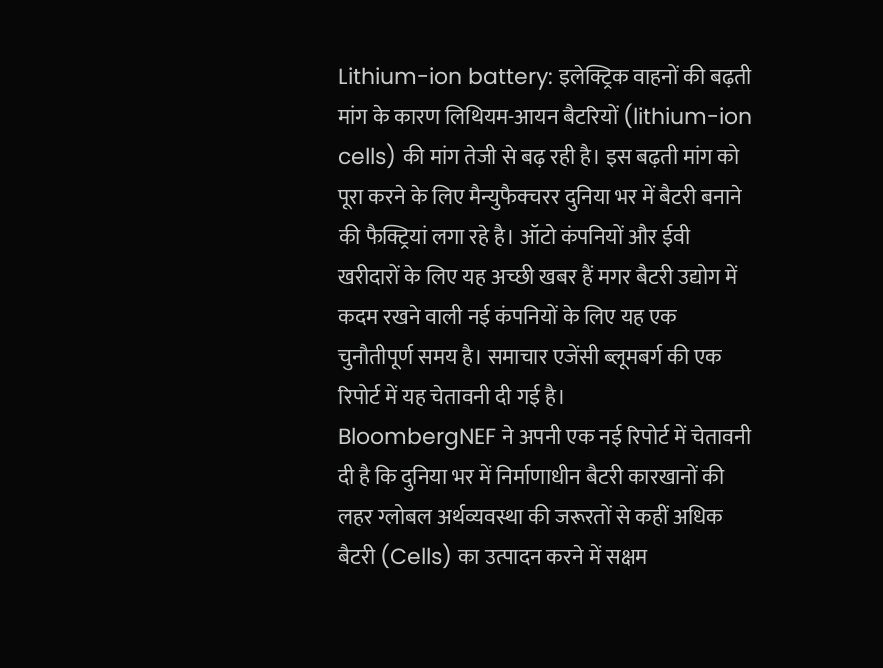Lithium-ion battery: इलेक्ट्रिक वाहनों की बढ़ती मांग के कारण लिथियम-आयन बैटरियों (lithium-ion cells) की मांग तेजी से बढ़ रही है। इस बढ़ती मांग को पूरा करने के लिए मैन्युफैक्चरर दुनिया भर में बैटरी बनाने की फैक्ट्रियां लगा रहे है। ऑटो कंपनियों और ईवी खरीदारों के लिए यह अच्छी खबर हैं मगर बैटरी उद्योग में कदम रखने वाली नई कंपनियों के लिए यह एक चुनौतीपूर्ण समय है। समाचार एजेंसी ब्लूमबर्ग की एक रिपोर्ट में यह चेतावनी दी गई है।
BloombergNEF ने अपनी एक नई रिपोर्ट में चेतावनी दी है कि दुनिया भर में निर्माणाधीन बैटरी कारखानों की लहर ग्लोबल अर्थव्यवस्था की जरूरतों से कहीं अधिक बैटरी (Cells) का उत्पादन करने में सक्षम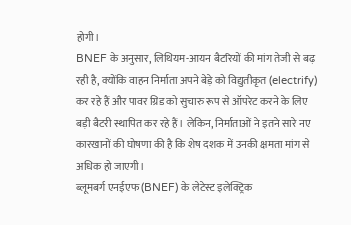होगी।
BNEF के अनुसार, लिथियम-आयन बैटरियों की मांग तेजी से बढ़ रही है, क्योंकि वाहन निर्माता अपने बेड़े को विद्युतीकृत (electrify) कर रहे हैं और पावर ग्रिड को सुचारु रूप से ऑपरेट करने के लिए बड़ी बैटरी स्थापित कर रहे हैं। लेकिन, निर्माताओं ने इतने सारे नए कारखानों की घोषणा की है कि शेष दशक में उनकी क्षमता मांग से अधिक हो जाएगी।
ब्लूमबर्ग एनईएफ (BNEF) के लेटेस्ट इलेक्ट्रिक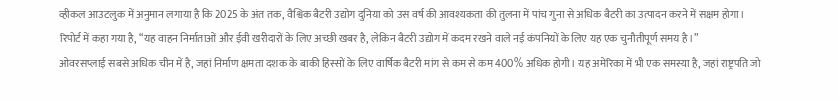व्हीकल आउटलुक में अनुमान लगाया है कि 2025 के अंत तक, वैश्विक बैटरी उद्योग दुनिया को उस वर्ष की आवश्यकता की तुलना में पांच गुना से अधिक बैटरी का उत्पादन करने में सक्षम होगा।
रिपोर्ट में कहा गया है, “यह वाहन निर्माताओं और ईवी खरीदारों के लिए अच्छी खबर है, लेकिन बैटरी उद्योग में कदम रखने वाले नई कंपनियों के लिए यह एक चुनौतीपूर्ण समय है।”
ओवरसप्लाई सबसे अधिक चीन में है, जहां निर्माण क्षमता दशक के बाकी हिस्सों के लिए वार्षिक बैटरी मांग से कम से कम 400% अधिक होगी। यह अमेरिका में भी एक समस्या है, जहां राष्ट्रपति जो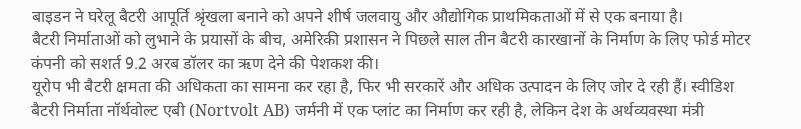बाइडन ने घरेलू बैटरी आपूर्ति श्रृंखला बनाने को अपने शीर्ष जलवायु और औद्योगिक प्राथमिकताओं में से एक बनाया है।
बैटरी निर्माताओं को लुभाने के प्रयासों के बीच, अमेरिकी प्रशासन ने पिछले साल तीन बैटरी कारखानों के निर्माण के लिए फोर्ड मोटर कंपनी को सशर्त 9.2 अरब डॉलर का ऋण देने की पेशकश की।
यूरोप भी बैटरी क्षमता की अधिकता का सामना कर रहा है, फिर भी सरकारें और अधिक उत्पादन के लिए जोर दे रही हैं। स्वीडिश बैटरी निर्माता नॉर्थवोल्ट एबी (Nortvolt AB) जर्मनी में एक प्लांट का निर्माण कर रही है, लेकिन देश के अर्थव्यवस्था मंत्री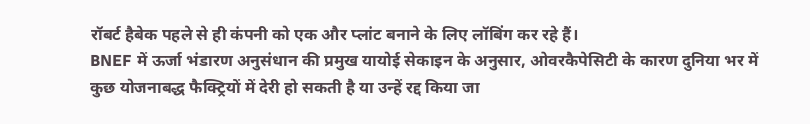रॉबर्ट हैबेक पहले से ही कंपनी को एक और प्लांट बनाने के लिए लॉबिंग कर रहे हैं।
BNEF में ऊर्जा भंडारण अनुसंधान की प्रमुख यायोई सेकाइन के अनुसार, ओवरकैपेसिटी के कारण दुनिया भर में कुछ योजनाबद्ध फैक्ट्रियों में देरी हो सकती है या उन्हें रद्द किया जा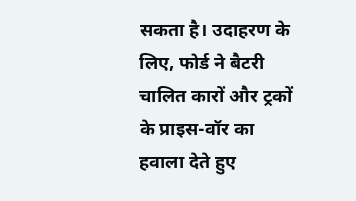सकता है। उदाहरण के लिए, फोर्ड ने बैटरी चालित कारों और ट्रकों के प्राइस-वॉर का हवाला देते हुए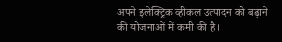अपने इलेक्ट्रिक व्हीकल उत्पादन को बढ़ाने की योजनाओं में कमी की है।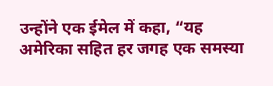उन्होंने एक ईमेल में कहा, “यह अमेरिका सहित हर जगह एक समस्या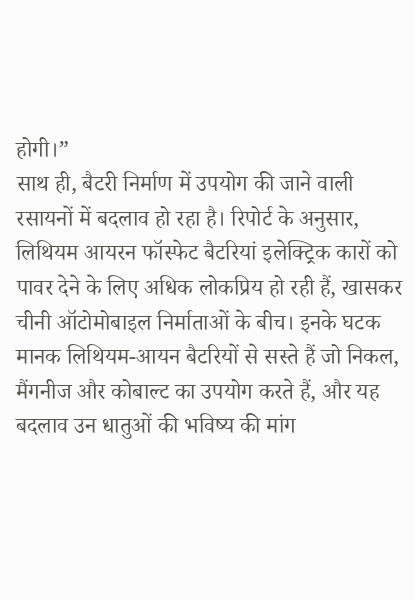होगी।”
साथ ही, बैटरी निर्माण में उपयोग की जाने वाली रसायनों में बदलाव हो रहा है। रिपोर्ट के अनुसार, लिथियम आयरन फॉस्फेट बैटरियां इलेक्ट्रिक कारों को पावर देने के लिए अधिक लोकप्रिय हो रही हैं, खासकर चीनी ऑटोमोबाइल निर्माताओं के बीच। इनके घटक मानक लिथियम-आयन बैटरियों से सस्ते हैं जो निकल, मैंगनीज और कोबाल्ट का उपयोग करते हैं, और यह बदलाव उन धातुओं की भविष्य की मांग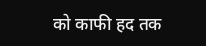को काफी हद तक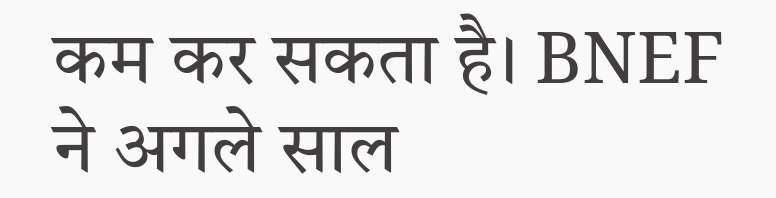कम कर सकता है। BNEF ने अगले साल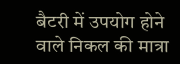बैटरी में उपयोग होने वाले निकल की मात्रा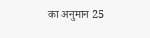का अनुमान 25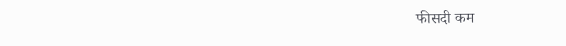फीसदी कम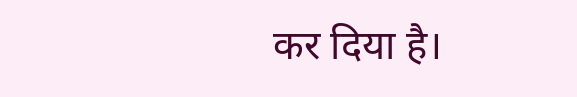कर दिया है।